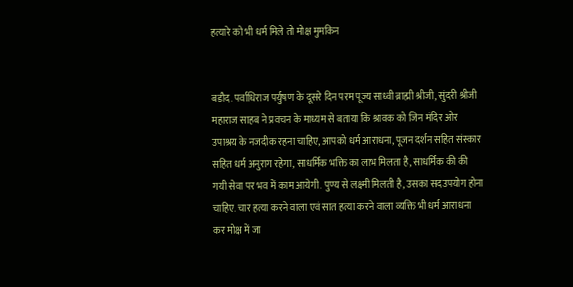हत्यारे को भी धर्म मिले तो मोक्ष मुमकिन


बडौद. पर्वाधिराज पर्युषण के दूसरे दिन परम पूज्य साध्वी ब्राह्मी श्रीजी, सुंदरी श्रीजी महाराज साहब ने प्रवचन के माध्यम से बताया कि श्रावक को जिन मंदिर ओर उपाश्रय के नजदीक रहना चाहिए, आपको धर्म आराधना, पूजन दर्शन सहित संस्कार सहित धर्म अनुराग रहेगा, साधर्मिक भक्ति का लाभ मिलता है, साधर्मिक की की गयी सेवा पर भव में काम आयेगी. पुण्य से लक्ष्मी मिलती है, उसका सदउपयोग होना चाहिए. चार हत्या करने वाला एवं सात हत्या करने वाला व्यक्ति भी धर्म आराधना कर मोक्ष में जा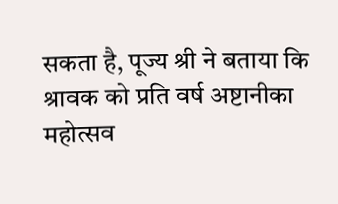सकता है, पूज्य श्री ने बताया कि श्रावक को प्रति वर्ष अष्टानीका महोत्सव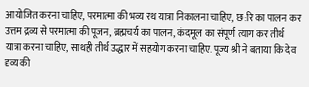आयोजित करना चाहिए, परमात्मा की भव्य रथ यात्रा निकालना चाहिए, छ:रि का पालन कर उत्तम द्रव्य से परमात्मा की पूजन, ब्रह्मचर्य का पालन, कंदमूल का संपूर्ण त्याग कर तीर्थ यात्रा करना चाहिए, साथही तीर्थ उद्धार में सहयोग करना चाहिए. पूज्य श्री ने बताया कि देव दृव्य की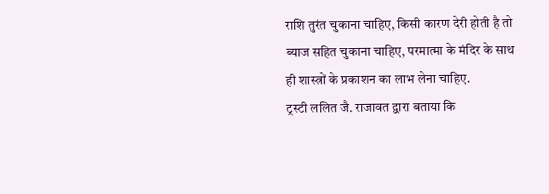राशि तुरंत चुकाना चाहिए, किसी कारण देरी होती है तो ब्याज सहित चुकाना चाहिए, परमात्मा के मंदिर के साथ ही शास्त्रों के प्रकाशन का लाभ लेना चाहिए.
ट्रस्टी ललित जै. राजावत द्वारा बताया कि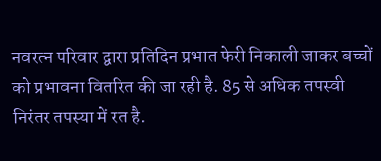नवरत्न परिवार द्वारा प्रतिदिन प्रभात फेरी निकाली जाकर बच्चों को प्रभावना वितरित की जा रही है. 85 से अधिक तपस्वी निरंतर तपस्या में रत है.